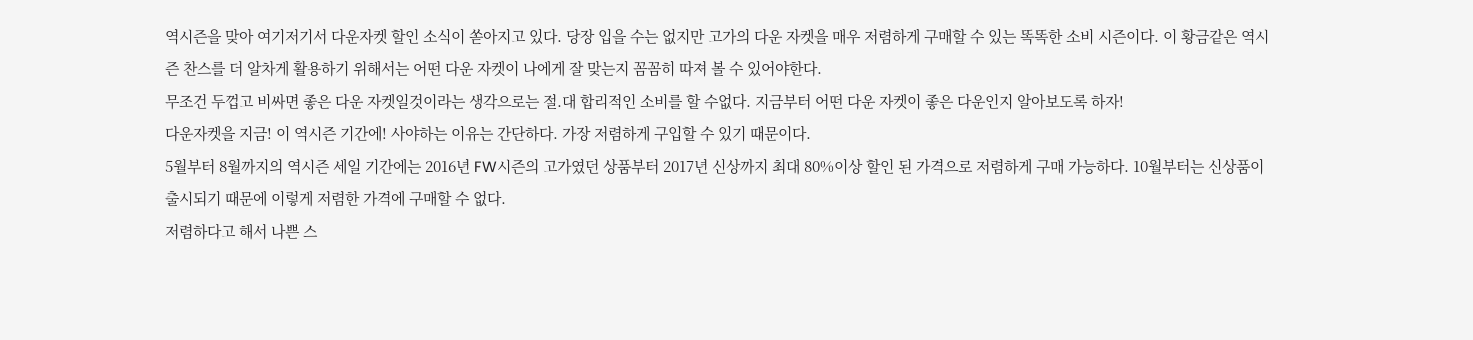역시즌을 맞아 여기저기서 다운자켓 할인 소식이 쏟아지고 있다. 당장 입을 수는 없지만 고가의 다운 자켓을 매우 저렴하게 구매할 수 있는 똑똑한 소비 시즌이다. 이 황금같은 역시즌 찬스를 더 알차게 활용하기 위해서는 어떤 다운 자켓이 나에게 잘 맞는지 꼼꼼히 따져 볼 수 있어야한다.
무조건 두껍고 비싸면 좋은 다운 자켓일것이라는 생각으로는 절.대 합리적인 소비를 할 수없다. 지금부터 어떤 다운 자켓이 좋은 다운인지 알아보도록 하자!
다운자켓을 지금! 이 역시즌 기간에! 사야하는 이유는 간단하다. 가장 저렴하게 구입할 수 있기 때문이다.
5월부터 8월까지의 역시즌 세일 기간에는 2016년 FW시즌의 고가였던 상품부터 2017년 신상까지 최대 80%이상 할인 된 가격으로 저렴하게 구매 가능하다. 10월부터는 신상품이 출시되기 때문에 이렇게 저렴한 가격에 구매할 수 없다.
저렴하다고 해서 나쁜 스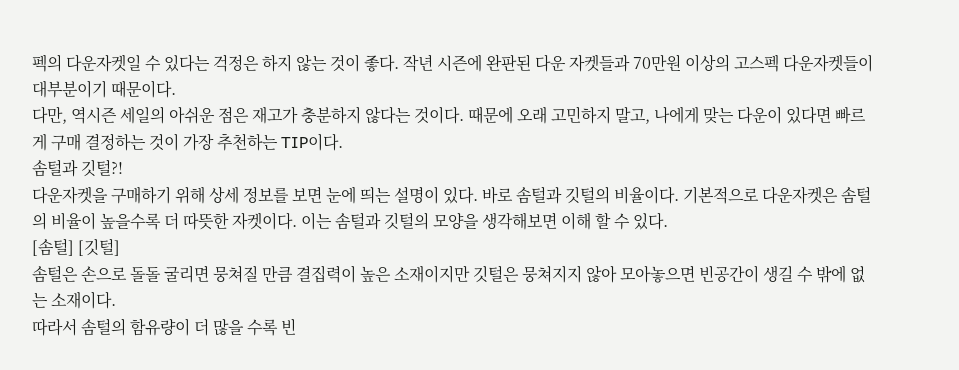펙의 다운자켓일 수 있다는 걱정은 하지 않는 것이 좋다. 작년 시즌에 완판된 다운 자켓들과 70만원 이상의 고스펙 다운자켓들이 대부분이기 때문이다.
다만, 역시즌 세일의 아쉬운 점은 재고가 충분하지 않다는 것이다. 때문에 오래 고민하지 말고, 나에게 맞는 다운이 있다면 빠르게 구매 결정하는 것이 가장 추천하는 TIP이다.
솜털과 깃털?!
다운자켓을 구매하기 위해 상세 정보를 보면 눈에 띄는 설명이 있다. 바로 솜털과 깃털의 비율이다. 기본적으로 다운자켓은 솜털의 비율이 높을수록 더 따뜻한 자켓이다. 이는 솜털과 깃털의 모양을 생각해보면 이해 할 수 있다.
[솜털] [깃털]
솜털은 손으로 돌돌 굴리면 뭉쳐질 만큼 결집력이 높은 소재이지만 깃털은 뭉쳐지지 않아 모아놓으면 빈공간이 생길 수 밖에 없는 소재이다.
따라서 솜털의 함유량이 더 많을 수록 빈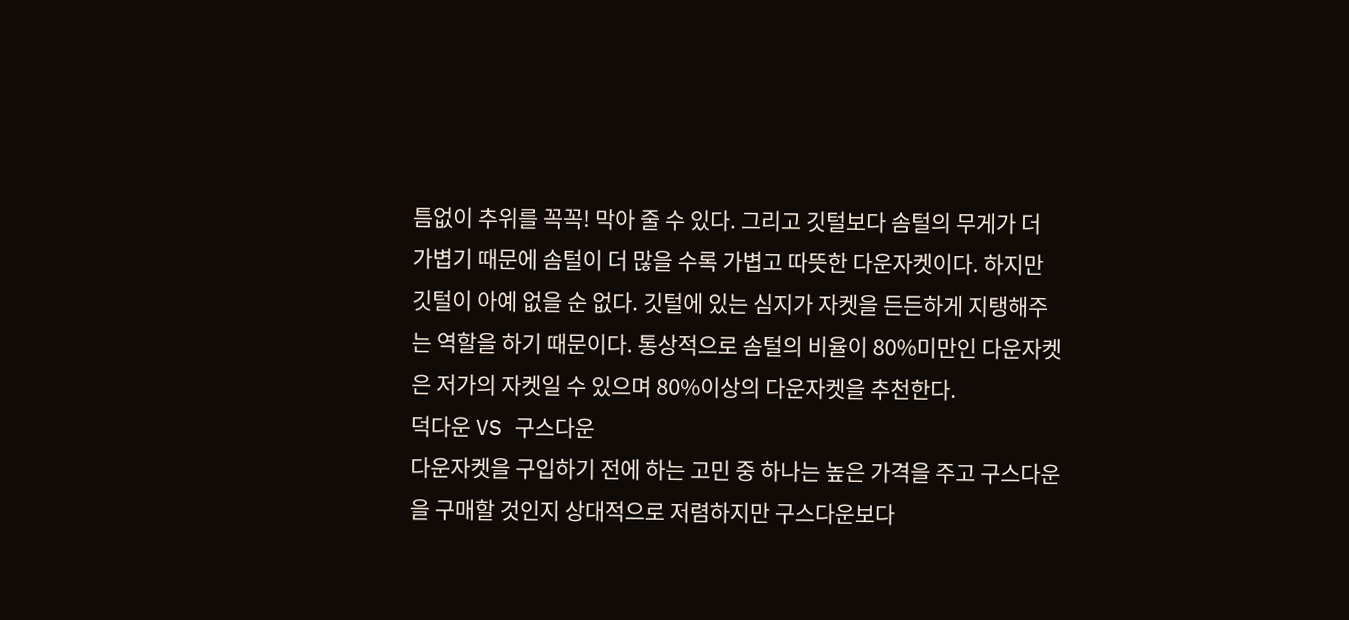틈없이 추위를 꼭꼭! 막아 줄 수 있다. 그리고 깃털보다 솜털의 무게가 더 가볍기 때문에 솜털이 더 많을 수록 가볍고 따뜻한 다운자켓이다. 하지만 깃털이 아예 없을 순 없다. 깃털에 있는 심지가 자켓을 든든하게 지탱해주는 역할을 하기 때문이다. 통상적으로 솜털의 비율이 80%미만인 다운자켓은 저가의 자켓일 수 있으며 80%이상의 다운자켓을 추천한다.
덕다운 VS 구스다운
다운자켓을 구입하기 전에 하는 고민 중 하나는 높은 가격을 주고 구스다운을 구매할 것인지 상대적으로 저렴하지만 구스다운보다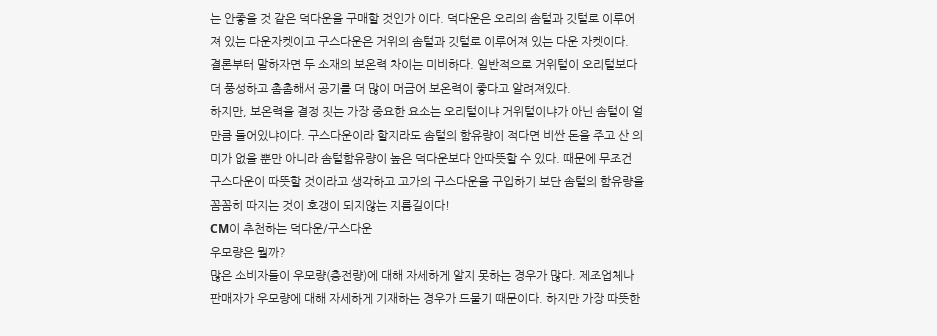는 안좋을 것 같은 덕다운을 구매할 것인가 이다. 덕다운은 오리의 솜털과 깃털로 이루어져 있는 다운자켓이고 구스다운은 거위의 솜털과 깃털로 이루어져 있는 다운 자켓이다.
결론부터 말하자면 두 소재의 보온력 차이는 미비하다. 일반적으로 거위털이 오리털보다 더 풍성하고 촘촘해서 공기를 더 많이 머금어 보온력이 좋다고 알려져있다.
하지만, 보온력을 결정 짓는 가장 중요한 요소는 오리털이냐 거위털이냐가 아닌 솜털이 얼만큼 들어있냐이다. 구스다운이라 할지라도 솜털의 함유량이 적다면 비싼 돈을 주고 산 의미가 없을 뿐만 아니라 솜털함유량이 높은 덕다운보다 안따뜻할 수 있다. 때문에 무조건 구스다운이 따뜻할 것이라고 생각하고 고가의 구스다운을 구입하기 보단 솜털의 함유량을 꼼꼼히 따지는 것이 호갱이 되지않는 지름길이다!
CM이 추천하는 덕다운/구스다운
우모량은 뭘까?
많은 소비자들이 우모량(충전량)에 대해 자세하게 알지 못하는 경우가 많다. 제조업체나 판매자가 우모량에 대해 자세하게 기재하는 경우가 드물기 때문이다. 하지만 가장 따뜻한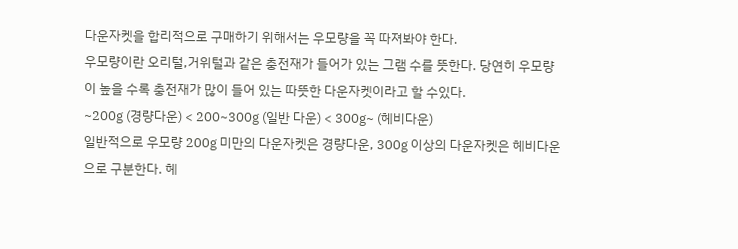다운자켓을 합리적으로 구매하기 위해서는 우모량을 꼭 따져봐야 한다.
우모량이란 오리털,거위털과 같은 충전재가 들어가 있는 그램 수를 뜻한다. 당연히 우모량이 높을 수록 충전재가 많이 들어 있는 따뜻한 다운자켓이라고 할 수있다.
~200g (경량다운) < 200~300g (일반 다운) < 300g~ (헤비다운)
일반적으로 우모량 200g 미만의 다운자켓은 경량다운, 300g 이상의 다운자켓은 헤비다운으로 구분한다. 헤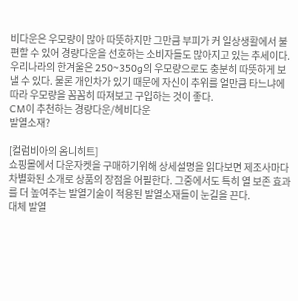비다운은 우모량이 많아 따뜻하지만 그만큼 부피가 커 일상생활에서 불편할 수 있어 경량다운을 선호하는 소비자들도 많아지고 있는 추세이다. 우리나라의 한겨울은 250~350g의 우모량으로도 충분히 따뜻하게 보낼 수 있다. 물론 개인차가 있기 때문에 자신이 추위를 얼만큼 타느냐에 따라 우모량을 꼼꼼히 따져보고 구입하는 것이 좋다.
CM이 추천하는 경량다운/헤비다운
발열소재?

[컬럼비아의 옴니히트]
쇼핑몰에서 다운자켓을 구매하기위해 상세설명을 읽다보면 제조사마다 차별화된 소개로 상품의 장점을 어필한다. 그중에서도 특히 열 보존 효과를 더 높여주는 발열기술이 적용된 발열소재들이 눈길을 끈다.
대체 발열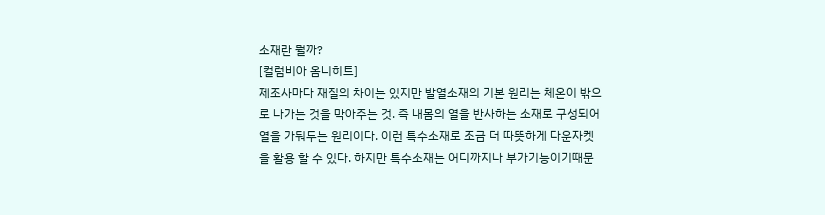소재란 뭘까?
[컬럼비아 옴니히트]
제조사마다 재질의 차이는 있지만 발열소재의 기본 원리는 체온이 밖으로 나가는 것을 막아주는 것. 즉 내몸의 열을 반사하는 소재로 구성되어 열을 가둬두는 원리이다. 이런 특수소재로 조금 더 따뜻하게 다운자켓을 활용 할 수 있다. 하지만 특수소재는 어디까지나 부가기능이기때문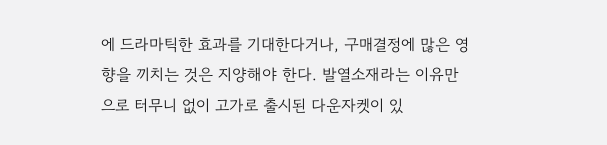에 드라마틱한 효과를 기대한다거나, 구매결정에 많은 영향을 끼치는 것은 지양해야 한다. 발열소재라는 이유만으로 터무니 없이 고가로 출시된 다운자켓이 있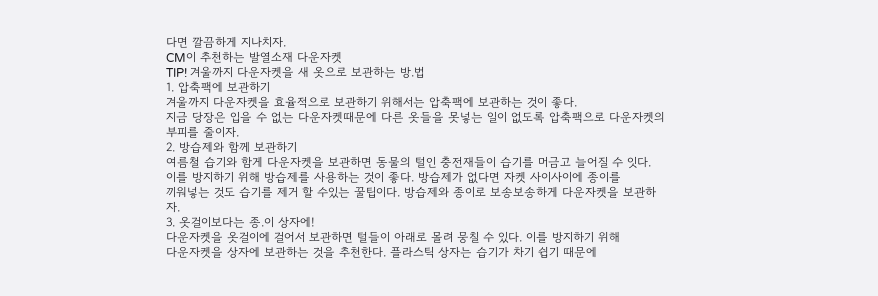다면 깔끔하게 지나치자.
CM이 추천하는 발열소재 다운자켓
TIP! 겨울까지 다운자켓을 새 옷으로 보관하는 방.법
1. 압축팩에 보관하기
겨울까지 다운자켓을 효율적으로 보관하기 위해서는 압축팩에 보관하는 것이 좋다.
지금 당장은 입을 수 없는 다운자켓때문에 다른 옷들을 못넣는 일이 없도록 압축팩으로 다운자켓의 부피를 줄이자.
2. 방습제와 함께 보관하기
여름철 습기와 함게 다운자켓을 보관하면 동물의 털인 충전재들이 습기를 머금고 늘어질 수 잇다.
이를 방지하기 위해 방습제를 사용하는 것이 좋다. 방습제가 없다면 자켓 사이사이에 종이를
끼워넣는 것도 습기를 제거 할 수있는 꿀팁이다. 방습제와 종이로 보송보송하게 다운자켓을 보관하자.
3. 옷걸이보다는 종.이 상자에!
다운자켓을 옷걸이에 걸어서 보관하면 털들이 아래로 몰려 뭉칠 수 있다. 이를 방지하기 위해
다운자켓을 상자에 보관하는 것을 추천한다. 플라스틱 상자는 습기가 차기 쉽기 때문에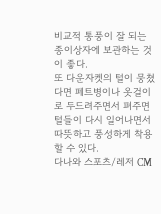비교적 통풍이 잘 되는 종이상자에 보관하는 것이 좋다.
또 다운자켓의 털이 뭉쳤다면 페트병이나 옷걸이로 두드려주면서 펴주면 털들이 다시 일어나면서
따뜻하고 풍성하게 착용할 수 있다.
다나와 스포츠/레저 CM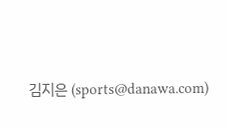김지은 (sports@danawa.com)